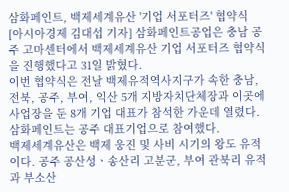삼화페인트, 백제세계유산 '기업 서포터즈' 협약식
[아시아경제 김대섭 기자] 삼화페인트공업은 충남 공주 고마센터에서 백제세계유산 기업 서포터즈 협약식을 진행했다고 31일 밝혔다.
이번 협약식은 전날 백제유적역사지구가 속한 충남, 전북, 공주, 부여, 익산 5개 지방자치단체장과 이곳에 사업장을 둔 8개 기업 대표가 참석한 가운데 열렸다. 삼화페인트는 공주 대표기업으로 참여했다.
백제세계유산은 백제 웅진 및 사비 시기의 왕도 유적이다. 공주 공산성ㆍ송산리 고분군, 부여 관북리 유적과 부소산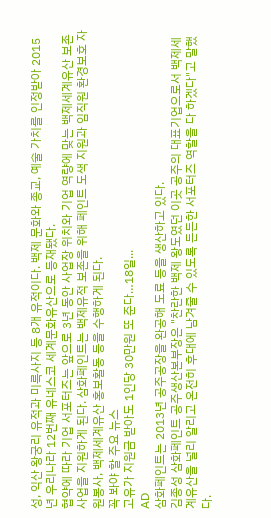성, 익산 왕궁리 유적과 미륵사지 등 8개 유적이다. 백제 문화와 종교, 예술 가치를 인정받아 2015년 우리나라 12번째 유네스코 세계문화유산으로 등재됐다.
협약에 따라 기업 서포터즈는 앞으로 3년 동안 사업장 위치와 기업 역량에 맞는 백제세계유산 보존사업을 지원하게 된다. 삼화페인트는 백제유적 보존을 위해 페인트 도색 지원과 임직원 환경보호 자원봉사, 백제세계유산 홍보활동 등을 수행하게 된다.
꼭 봐야 할 주요 뉴스
고유가 지원금 받아도 1인당 30만원 또 준다…18일...
AD
삼화페인트는 2013년 공주공장을 완공해 도료 등을 생산하고 있다.
김종성 삼화페인트 공주생산본부장은 "찬란한 백제 왕도였던 이곳 공주의 대표기업으로서 백제세계유산을 널리 알리고 온전히 후대에 남겨줄 수 있도록 든든한 서포터즈 역할을 다 하겠다"고 말했다.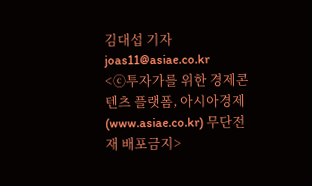김대섭 기자 joas11@asiae.co.kr
<ⓒ투자가를 위한 경제콘텐츠 플랫폼, 아시아경제(www.asiae.co.kr) 무단전재 배포금지>